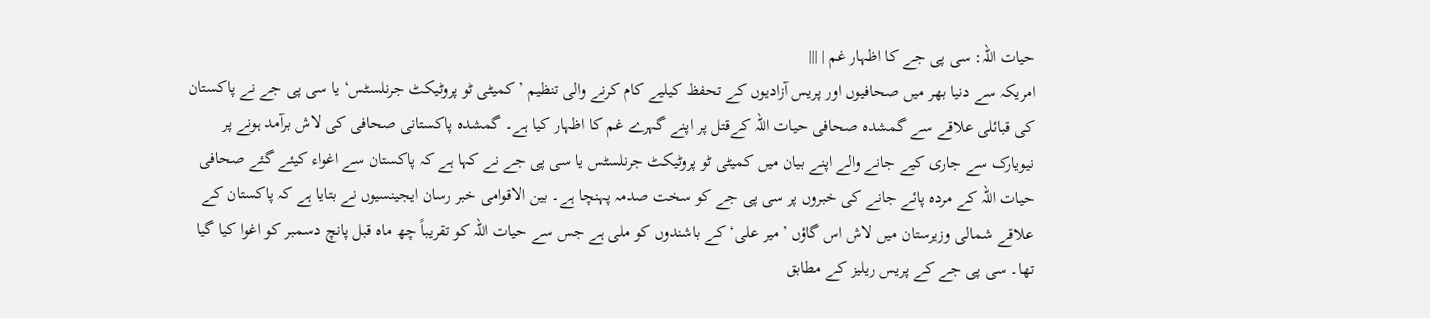حیات اللہ: سی پی جے کا اظہار غم | |||
امریکہ سے دنیا بھر میں صحافیوں اور پریس آزادیوں کے تحفظ کیلیے کام کرنے والی تنظیم ’کمیٹی ٹو پروٹیکٹ جرنلسٹس‘ یا سی پی جے نے پاکستان کی قبائلی علاقے سے گمشدہ صحافی حیات اللہ کےقتل پر اپنے گہرے غم کا اظہار کیا ہے۔ گمشدہ پاکستانی صحافی کی لاش برآمد ہونے پر نیویارک سے جاری کیے جانے والے اپنے بیان میں کمیٹی ٹو پروٹیکٹ جرنلسٹس یا سی پی جے نے کہا ہے کہ پاکستان سے اغواء کیئے گئے صحافی حیات اللہ کے مردہ پائے جانے کی خبروں پر سی پی جے کو سخت صدمہ پہنچا ہے۔ بین الاقوامی خبر رسان ایجینسیوں نے بتایا ہے کہ پاکستان کے علاقے شمالی وزیرستان میں لاش اس گاؤں ’میر علی‘ کے باشندوں کو ملی ہے جس سے حیات اللہ کو تقریباً چھ ماہ قبل پانچ دسمبر کو اغوا کیا گیا تھا۔ سی پی جے کے پریس ریلیز کے مطابق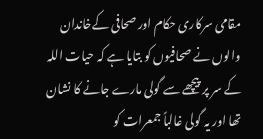مقامی سرکاری حکام اور صحافی کےخاندان والوں نے صحافیوں کو بتایا ہے کہ حیات اللہ کے سر پر پیچھے سے گولی مارے جانے کا نشان تھا اور یہ گولی غالباً جمعرات کو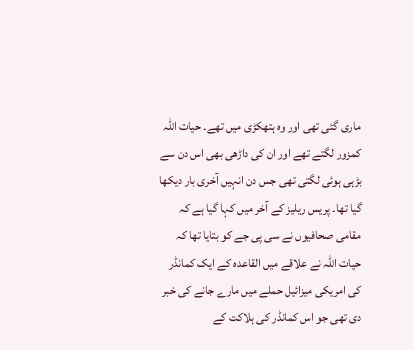ماری گئی تھی اور وہ ہتھکڑی میں تھے۔ حیات اللہ کمزور لگتے تھے اور ان کی داڑھی بھی اس دن سے بڑہی ہوئی لگتی تھی جس دن انہیں آخری بار دیکھا گیا تھا۔ پریس ریلیز کے آخر میں کہا گیا ہے کہ مقامی صحافیوں نے سی پی جے کو بتایا تھا کہ حیات اللہ نے علاقے میں القاعدہ کے ایک کمانڈر کی امریکی میزائيل حملے میں مارے جانے کی خبر دی تھی جو اس کمانڈر کی ہلاکت کے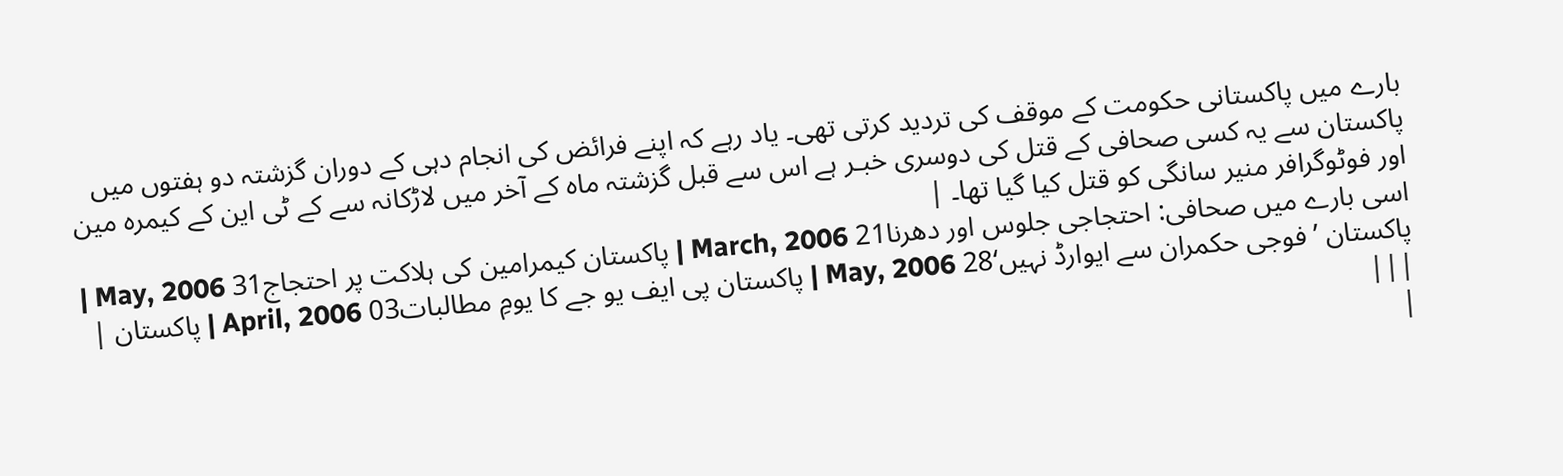بارے میں پاکستانی حکومت کے موقف کی تردید کرتی تھی۔ یاد رہے کہ اپنے فرائض کی انجام دہی کے دوران گزشتہ دو ہفتوں میں پاکستان سے یہ کسی صحافی کے قتل کی دوسری خبـر ہے اس سے قبل گزشتہ ماہ کے آخر میں لاڑکانہ سے کے ٹی این کے کیمرہ مین اور فوٹوگرافر منیر سانگی کو قتل کیا گیا تھا۔ |
اسی بارے میں صحافی: احتجاجی جلوس اور دھرنا21 March, 2006 | پاکستان کیمرامین کی ہلاکت پر احتجاج31 May, 2006 | پاکستان ’فوجی حکمران سے ایوارڈ نہیں‘28 May, 2006 | پاکستان پی ایف یو جے کا یومِ مطالبات03 April, 2006 | پاکستان | |||
|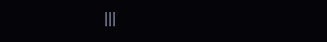|||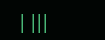| |||